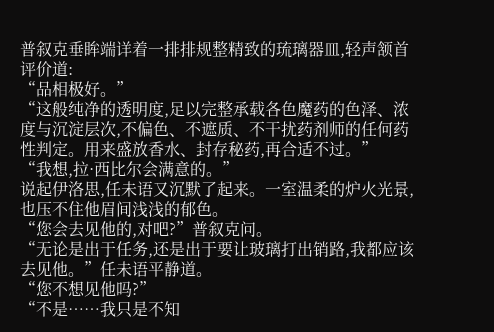普叙克垂眸端详着一排排规整精致的琉璃器皿,轻声颔首评价道:
“品相极好。”
“这般纯净的透明度,足以完整承载各色魔药的色泽、浓度与沉淀层次,不偏色、不遮质、不干扰药剂师的任何药性判定。用来盛放香水、封存秘药,再合适不过。”
“我想,拉·西比尔会满意的。”
说起伊洛思,任未语又沉默了起来。一室温柔的炉火光景,也压不住他眉间浅浅的郁色。
“您会去见他的,对吧?”普叙克问。
“无论是出于任务,还是出于要让玻璃打出销路,我都应该去见他。”任未语平静道。
“您不想见他吗?”
“不是……我只是不知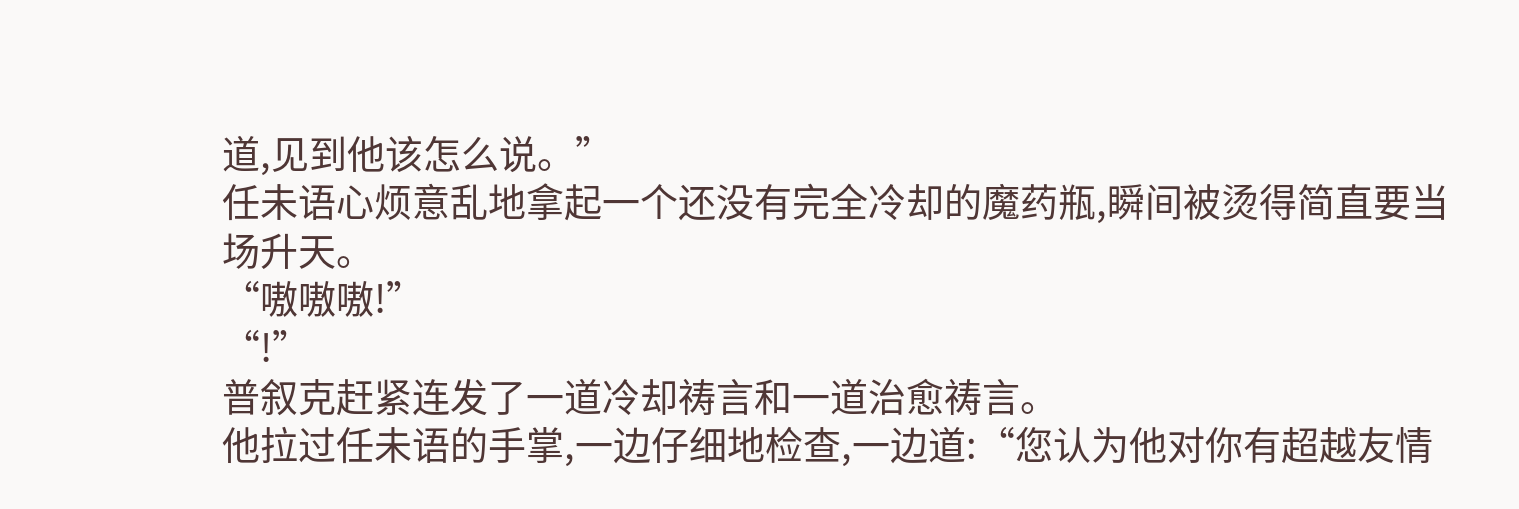道,见到他该怎么说。”
任未语心烦意乱地拿起一个还没有完全冷却的魔药瓶,瞬间被烫得简直要当场升天。
“嗷嗷嗷!”
“!”
普叙克赶紧连发了一道冷却祷言和一道治愈祷言。
他拉过任未语的手掌,一边仔细地检查,一边道:“您认为他对你有超越友情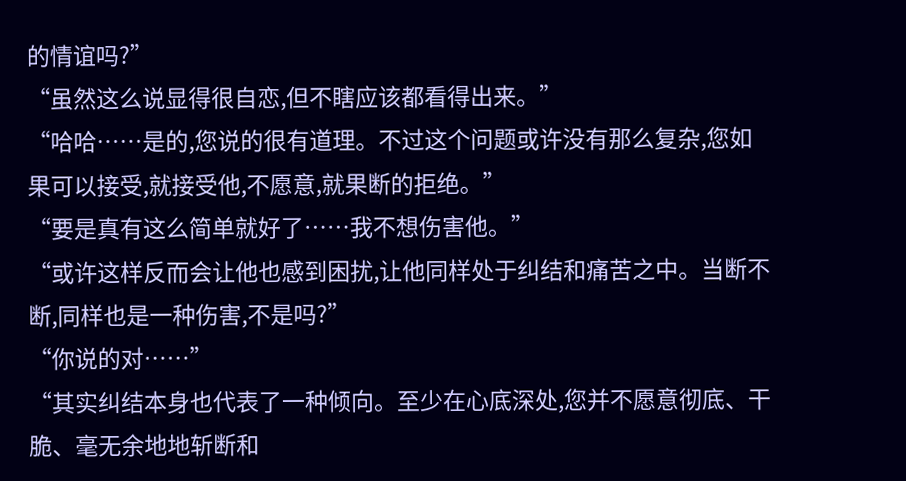的情谊吗?”
“虽然这么说显得很自恋,但不瞎应该都看得出来。”
“哈哈……是的,您说的很有道理。不过这个问题或许没有那么复杂,您如果可以接受,就接受他,不愿意,就果断的拒绝。”
“要是真有这么简单就好了……我不想伤害他。”
“或许这样反而会让他也感到困扰,让他同样处于纠结和痛苦之中。当断不断,同样也是一种伤害,不是吗?”
“你说的对……”
“其实纠结本身也代表了一种倾向。至少在心底深处,您并不愿意彻底、干脆、毫无余地地斩断和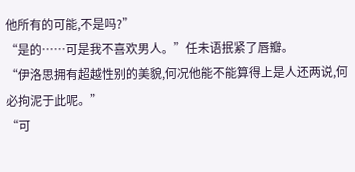他所有的可能,不是吗?”
“是的……可是我不喜欢男人。”任未语抿紧了唇瓣。
“伊洛思拥有超越性别的美貌,何况他能不能算得上是人还两说,何必拘泥于此呢。”
“可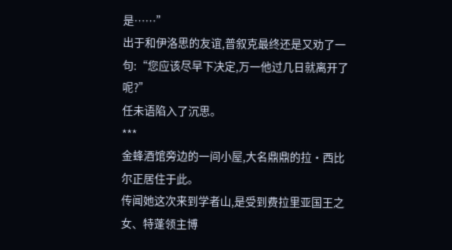是……”
出于和伊洛思的友谊,普叙克最终还是又劝了一句:“您应该尽早下决定,万一他过几日就离开了呢?”
任未语陷入了沉思。
***
金蜂酒馆旁边的一间小屋,大名鼎鼎的拉·西比尔正居住于此。
传闻她这次来到学者山,是受到费拉里亚国王之女、特蓬领主博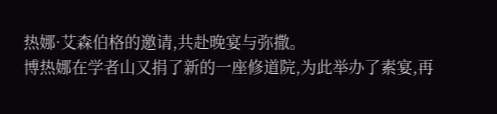热娜·艾森伯格的邀请,共赴晚宴与弥撒。
博热娜在学者山又捐了新的一座修道院,为此举办了素宴,再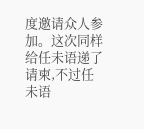度邀请众人参加。这次同样给任未语递了请柬,不过任未语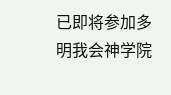已即将参加多明我会神学院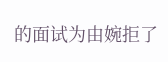的面试为由婉拒了